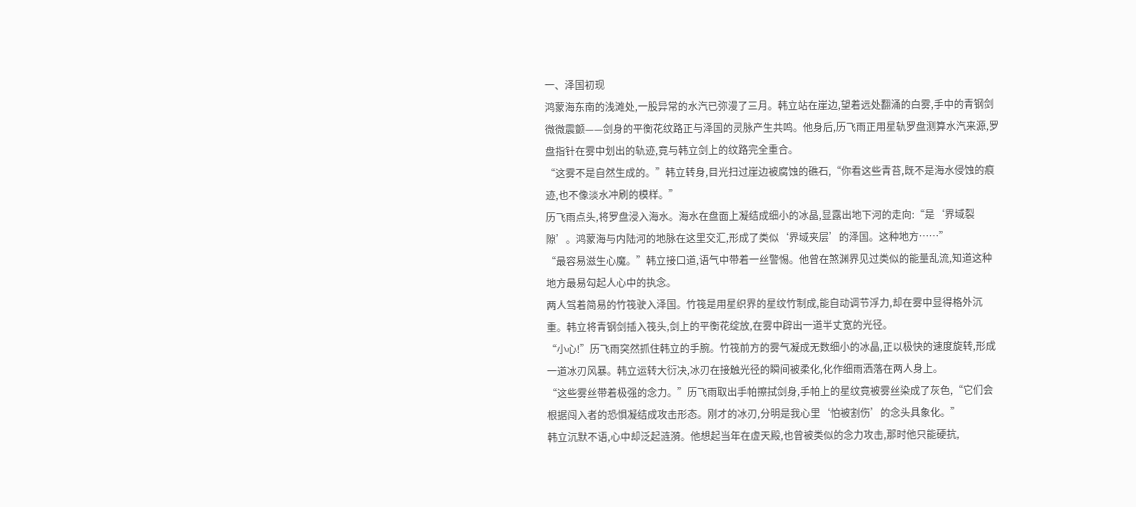一、泽国初现
鸿蒙海东南的浅滩处,一股异常的水汽已弥漫了三月。韩立站在崖边,望着远处翻涌的白雾,手中的青钢剑微微震颤——剑身的平衡花纹路正与泽国的灵脉产生共鸣。他身后,历飞雨正用星轨罗盘测算水汽来源,罗盘指针在雾中划出的轨迹,竟与韩立剑上的纹路完全重合。
“这雾不是自然生成的。”韩立转身,目光扫过崖边被腐蚀的礁石,“你看这些青苔,既不是海水侵蚀的痕迹,也不像淡水冲刷的模样。”
历飞雨点头,将罗盘浸入海水。海水在盘面上凝结成细小的冰晶,显露出地下河的走向:“是‘界域裂隙’。鸿蒙海与内陆河的地脉在这里交汇,形成了类似‘界域夹层’的泽国。这种地方……”
“最容易滋生心魔。”韩立接口道,语气中带着一丝警惕。他曾在煞渊界见过类似的能量乱流,知道这种地方最易勾起人心中的执念。
两人驾着简易的竹筏驶入泽国。竹筏是用星织界的星纹竹制成,能自动调节浮力,却在雾中显得格外沉重。韩立将青钢剑插入筏头,剑上的平衡花绽放,在雾中辟出一道半丈宽的光径。
“小心!”历飞雨突然抓住韩立的手腕。竹筏前方的雾气凝成无数细小的冰晶,正以极快的速度旋转,形成一道冰刃风暴。韩立运转大衍决,冰刃在接触光径的瞬间被柔化,化作细雨洒落在两人身上。
“这些雾丝带着极强的念力。”历飞雨取出手帕擦拭剑身,手帕上的星纹竟被雾丝染成了灰色,“它们会根据闯入者的恐惧凝结成攻击形态。刚才的冰刃,分明是我心里‘怕被割伤’的念头具象化。”
韩立沉默不语,心中却泛起涟漪。他想起当年在虚天殿,也曾被类似的念力攻击,那时他只能硬抗,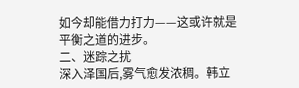如今却能借力打力——这或许就是平衡之道的进步。
二、迷踪之扰
深入泽国后,雾气愈发浓稠。韩立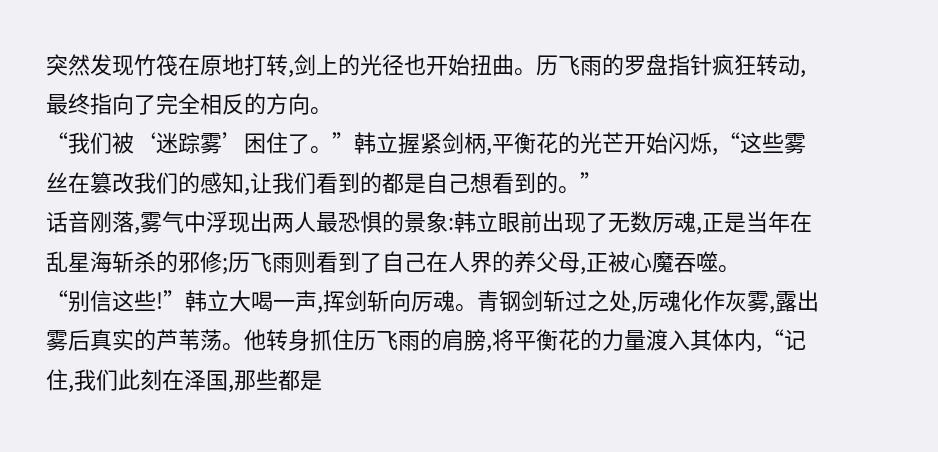突然发现竹筏在原地打转,剑上的光径也开始扭曲。历飞雨的罗盘指针疯狂转动,最终指向了完全相反的方向。
“我们被‘迷踪雾’困住了。”韩立握紧剑柄,平衡花的光芒开始闪烁,“这些雾丝在篡改我们的感知,让我们看到的都是自己想看到的。”
话音刚落,雾气中浮现出两人最恐惧的景象:韩立眼前出现了无数厉魂,正是当年在乱星海斩杀的邪修;历飞雨则看到了自己在人界的养父母,正被心魔吞噬。
“别信这些!”韩立大喝一声,挥剑斩向厉魂。青钢剑斩过之处,厉魂化作灰雾,露出雾后真实的芦苇荡。他转身抓住历飞雨的肩膀,将平衡花的力量渡入其体内,“记住,我们此刻在泽国,那些都是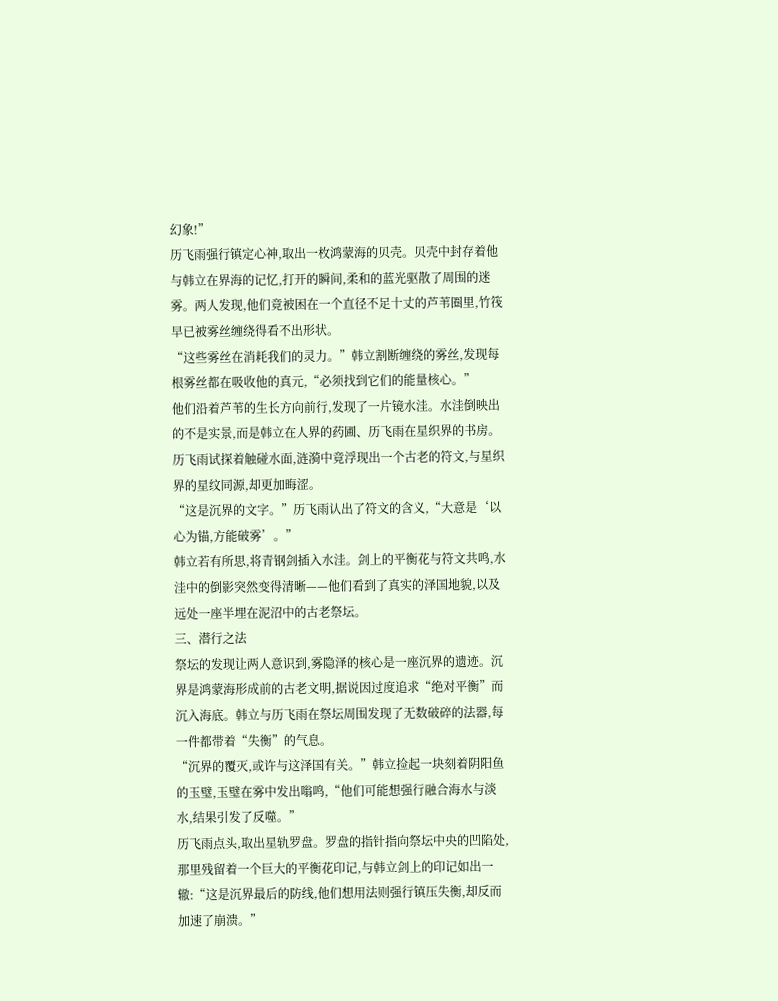幻象!”
历飞雨强行镇定心神,取出一枚鸿蒙海的贝壳。贝壳中封存着他与韩立在界海的记忆,打开的瞬间,柔和的蓝光驱散了周围的迷雾。两人发现,他们竟被困在一个直径不足十丈的芦苇圈里,竹筏早已被雾丝缠绕得看不出形状。
“这些雾丝在消耗我们的灵力。”韩立割断缠绕的雾丝,发现每根雾丝都在吸收他的真元,“必须找到它们的能量核心。”
他们沿着芦苇的生长方向前行,发现了一片镜水洼。水洼倒映出的不是实景,而是韩立在人界的药圃、历飞雨在星织界的书房。历飞雨试探着触碰水面,涟漪中竟浮现出一个古老的符文,与星织界的星纹同源,却更加晦涩。
“这是沉界的文字。”历飞雨认出了符文的含义,“大意是‘以心为锚,方能破雾’。”
韩立若有所思,将青钢剑插入水洼。剑上的平衡花与符文共鸣,水洼中的倒影突然变得清晰——他们看到了真实的泽国地貌,以及远处一座半埋在泥沼中的古老祭坛。
三、潜行之法
祭坛的发现让两人意识到,雾隐泽的核心是一座沉界的遗迹。沉界是鸿蒙海形成前的古老文明,据说因过度追求“绝对平衡”而沉入海底。韩立与历飞雨在祭坛周围发现了无数破碎的法器,每一件都带着“失衡”的气息。
“沉界的覆灭,或许与这泽国有关。”韩立捡起一块刻着阴阳鱼的玉璧,玉璧在雾中发出嗡鸣,“他们可能想强行融合海水与淡水,结果引发了反噬。”
历飞雨点头,取出星轨罗盘。罗盘的指针指向祭坛中央的凹陷处,那里残留着一个巨大的平衡花印记,与韩立剑上的印记如出一辙:“这是沉界最后的防线,他们想用法则强行镇压失衡,却反而加速了崩溃。”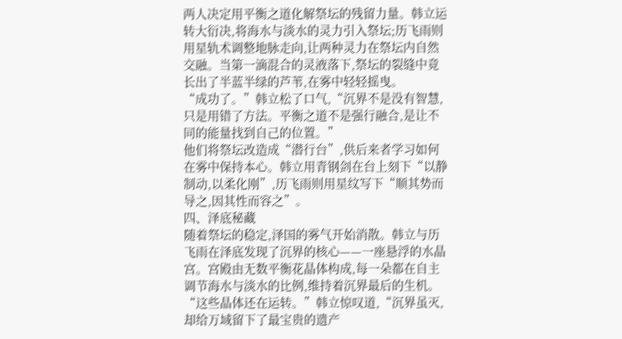两人决定用平衡之道化解祭坛的残留力量。韩立运转大衍决,将海水与淡水的灵力引入祭坛;历飞雨则用星轨术调整地脉走向,让两种灵力在祭坛内自然交融。当第一滴混合的灵液落下,祭坛的裂缝中竟长出了半蓝半绿的芦苇,在雾中轻轻摇曳。
“成功了。”韩立松了口气,“沉界不是没有智慧,只是用错了方法。平衡之道不是强行融合,是让不同的能量找到自己的位置。”
他们将祭坛改造成“潜行台”,供后来者学习如何在雾中保持本心。韩立用青钢剑在台上刻下“以静制动,以柔化刚”,历飞雨则用星纹写下“顺其势而导之,因其性而容之”。
四、泽底秘藏
随着祭坛的稳定,泽国的雾气开始消散。韩立与历飞雨在泽底发现了沉界的核心——一座悬浮的水晶宫。宫殿由无数平衡花晶体构成,每一朵都在自主调节海水与淡水的比例,维持着沉界最后的生机。
“这些晶体还在运转。”韩立惊叹道,“沉界虽灭,却给万域留下了最宝贵的遗产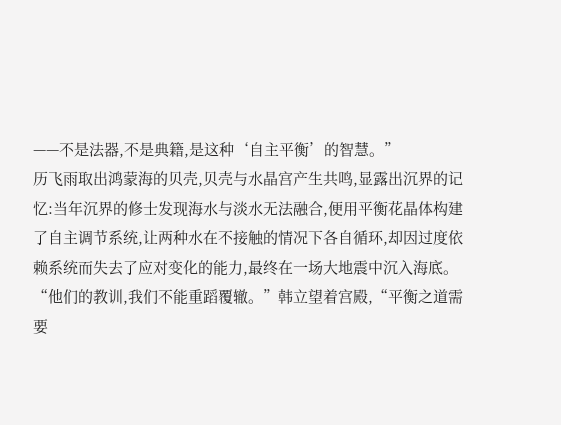——不是法器,不是典籍,是这种‘自主平衡’的智慧。”
历飞雨取出鸿蒙海的贝壳,贝壳与水晶宫产生共鸣,显露出沉界的记忆:当年沉界的修士发现海水与淡水无法融合,便用平衡花晶体构建了自主调节系统,让两种水在不接触的情况下各自循环,却因过度依赖系统而失去了应对变化的能力,最终在一场大地震中沉入海底。
“他们的教训,我们不能重蹈覆辙。”韩立望着宫殿,“平衡之道需要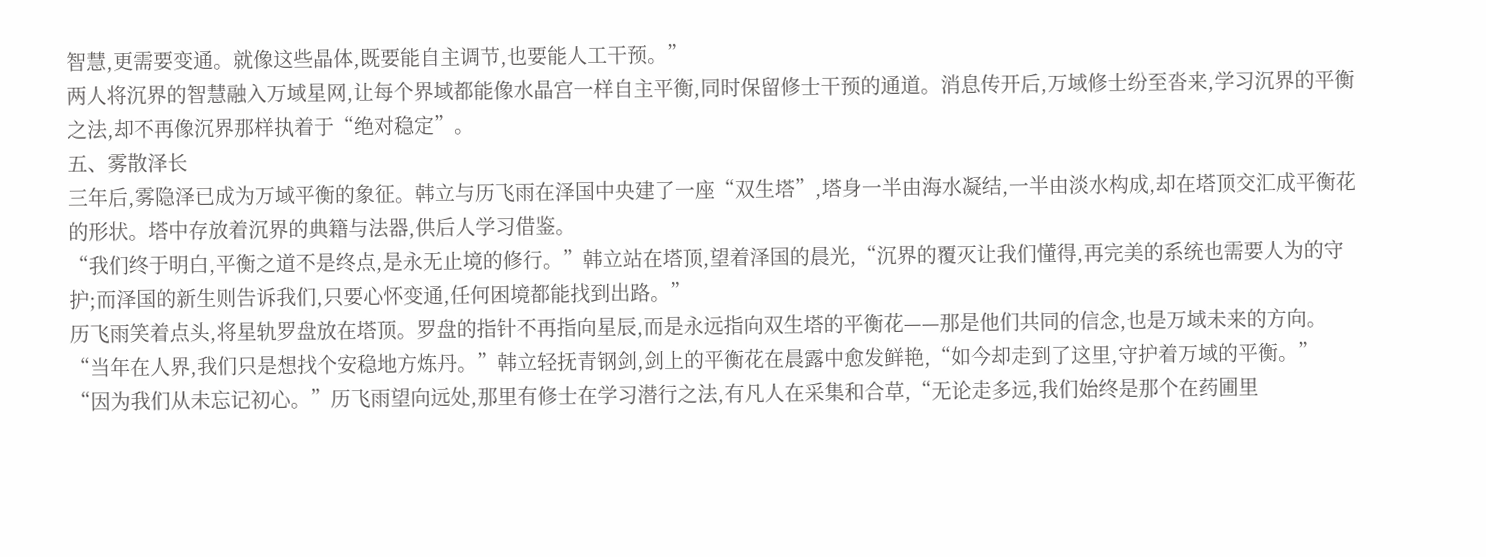智慧,更需要变通。就像这些晶体,既要能自主调节,也要能人工干预。”
两人将沉界的智慧融入万域星网,让每个界域都能像水晶宫一样自主平衡,同时保留修士干预的通道。消息传开后,万域修士纷至沓来,学习沉界的平衡之法,却不再像沉界那样执着于“绝对稳定”。
五、雾散泽长
三年后,雾隐泽已成为万域平衡的象征。韩立与历飞雨在泽国中央建了一座“双生塔”,塔身一半由海水凝结,一半由淡水构成,却在塔顶交汇成平衡花的形状。塔中存放着沉界的典籍与法器,供后人学习借鉴。
“我们终于明白,平衡之道不是终点,是永无止境的修行。”韩立站在塔顶,望着泽国的晨光,“沉界的覆灭让我们懂得,再完美的系统也需要人为的守护;而泽国的新生则告诉我们,只要心怀变通,任何困境都能找到出路。”
历飞雨笑着点头,将星轨罗盘放在塔顶。罗盘的指针不再指向星辰,而是永远指向双生塔的平衡花——那是他们共同的信念,也是万域未来的方向。
“当年在人界,我们只是想找个安稳地方炼丹。”韩立轻抚青钢剑,剑上的平衡花在晨露中愈发鲜艳,“如今却走到了这里,守护着万域的平衡。”
“因为我们从未忘记初心。”历飞雨望向远处,那里有修士在学习潜行之法,有凡人在采集和合草,“无论走多远,我们始终是那个在药圃里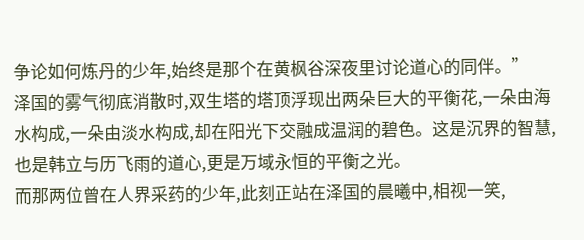争论如何炼丹的少年,始终是那个在黄枫谷深夜里讨论道心的同伴。”
泽国的雾气彻底消散时,双生塔的塔顶浮现出两朵巨大的平衡花,一朵由海水构成,一朵由淡水构成,却在阳光下交融成温润的碧色。这是沉界的智慧,也是韩立与历飞雨的道心,更是万域永恒的平衡之光。
而那两位曾在人界采药的少年,此刻正站在泽国的晨曦中,相视一笑,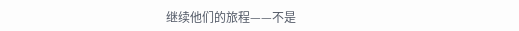继续他们的旅程——不是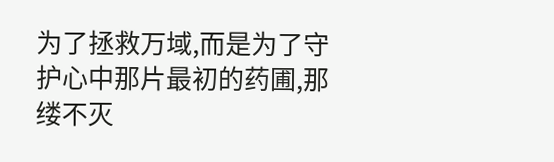为了拯救万域,而是为了守护心中那片最初的药圃,那缕不灭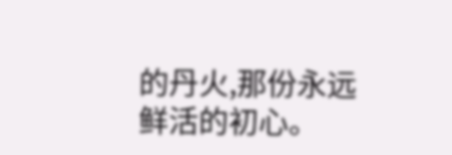的丹火,那份永远鲜活的初心。